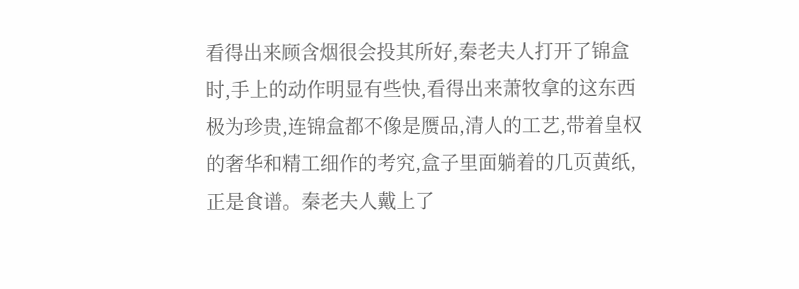看得出来顾含烟很会投其所好,秦老夫人打开了锦盒时,手上的动作明显有些快,看得出来萧牧拿的这东西极为珍贵,连锦盒都不像是赝品,清人的工艺,带着皇权的奢华和精工细作的考究,盒子里面躺着的几页黄纸,正是食谱。秦老夫人戴上了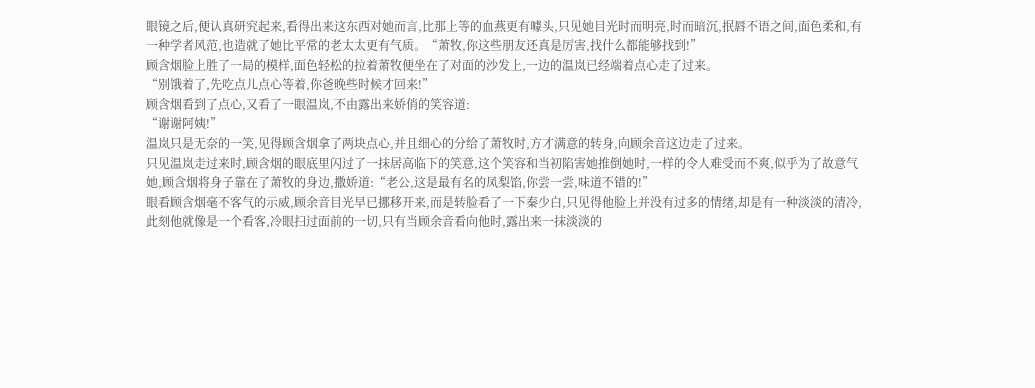眼镜之后,便认真研究起来,看得出来这东西对她而言,比那上等的血燕更有噱头,只见她目光时而明亮,时而暗沉,抿唇不语之间,面色柔和,有一种学者风范,也造就了她比平常的老太太更有气质。“萧牧,你这些朋友还真是厉害,找什么都能够找到!”
顾含烟脸上胜了一局的模样,面色轻松的拉着萧牧便坐在了对面的沙发上,一边的温岚已经端着点心走了过来。
“别饿着了,先吃点儿点心等着,你爸晚些时候才回来!”
顾含烟看到了点心,又看了一眼温岚,不由露出来娇俏的笑容道:
“谢谢阿姨!”
温岚只是无奈的一笑,见得顾含烟拿了两块点心,并且细心的分给了萧牧时,方才满意的转身,向顾余音这边走了过来。
只见温岚走过来时,顾含烟的眼底里闪过了一抹居高临下的笑意,这个笑容和当初陷害她推倒她时,一样的令人难受而不爽,似乎为了故意气她,顾含烟将身子靠在了萧牧的身边,撒娇道:“老公,这是最有名的凤梨馅,你尝一尝,味道不错的!”
眼看顾含烟毫不客气的示威,顾余音目光早已挪移开来,而是转脸看了一下秦少白,只见得他脸上并没有过多的情绪,却是有一种淡淡的清冷,此刻他就像是一个看客,冷眼扫过面前的一切,只有当顾余音看向他时,露出来一抹淡淡的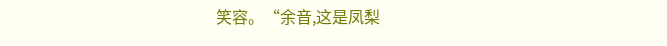笑容。“余音,这是凤梨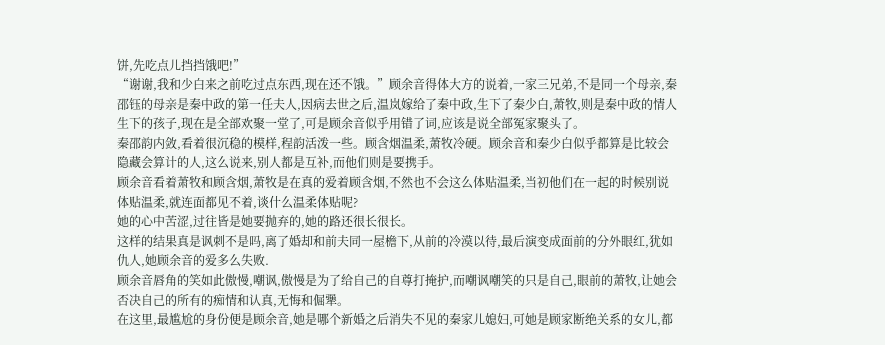饼,先吃点儿挡挡饿吧!”
“谢谢,我和少白来之前吃过点东西,现在还不饿。”顾余音得体大方的说着,一家三兄弟,不是同一个母亲,秦邵钰的母亲是秦中政的第一任夫人,因病去世之后,温岚嫁给了秦中政,生下了秦少白,萧牧,则是秦中政的情人生下的孩子,现在是全部欢聚一堂了,可是顾余音似乎用错了词,应该是说全部冤家聚头了。
秦邵韵内敛,看着很沉稳的模样,程韵活泼一些。顾含烟温柔,萧牧冷硬。顾余音和秦少白似乎都算是比较会隐藏会算计的人,这么说来,别人都是互补,而他们则是要携手。
顾余音看着萧牧和顾含烟,萧牧是在真的爱着顾含烟,不然也不会这么体贴温柔,当初他们在一起的时候别说体贴温柔,就连面都见不着,谈什么温柔体贴呢?
她的心中苦涩,过往皆是她要抛弃的,她的路还很长很长。
这样的结果真是讽刺不是吗,离了婚却和前夫同一屋檐下,从前的冷漠以待,最后演变成面前的分外眼红,犹如仇人,她顾余音的爱多么失败.
顾余音唇角的笑如此傲慢,嘲讽,傲慢是为了给自己的自尊打掩护,而嘲讽嘲笑的只是自己,眼前的萧牧,让她会否决自己的所有的痴情和认真,无悔和倔犟。
在这里,最尴尬的身份便是顾余音,她是哪个新婚之后消失不见的秦家儿媳妇,可她是顾家断绝关系的女儿,都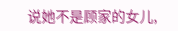说她不是顾家的女儿,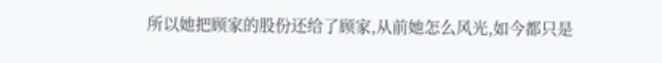所以她把顾家的股份还给了顾家,从前她怎么风光,如今都只是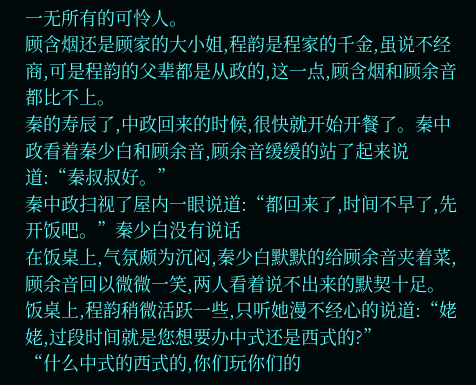一无所有的可怜人。
顾含烟还是顾家的大小姐,程韵是程家的千金,虽说不经商,可是程韵的父辈都是从政的,这一点,顾含烟和顾余音都比不上。
秦的寿辰了,中政回来的时候,很快就开始开餐了。秦中政看着秦少白和顾余音,顾余音缓缓的站了起来说道:“秦叔叔好。”
秦中政扫视了屋内一眼说道:“都回来了,时间不早了,先开饭吧。”秦少白没有说话
在饭桌上,气氛颇为沉闷,秦少白默默的给顾余音夹着菜,顾余音回以微微一笑,两人看着说不出来的默契十足。
饭桌上,程韵稍微活跃一些,只听她漫不经心的说道:“姥姥,过段时间就是您想要办中式还是西式的?”
“什么中式的西式的,你们玩你们的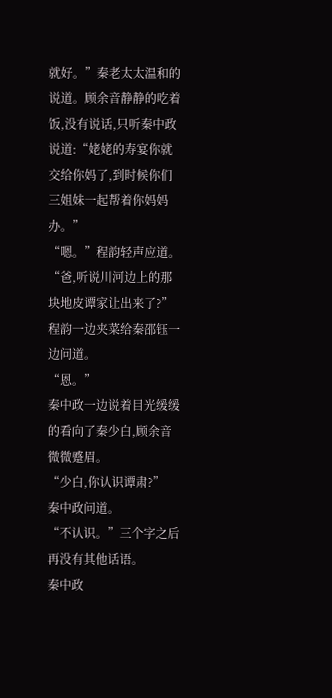就好。”秦老太太温和的说道。顾余音静静的吃着饭,没有说话,只听秦中政说道:“姥姥的寿宴你就交给你妈了,到时候你们三姐妹一起帮着你妈妈办。”
“嗯。”程韵轻声应道。
“爸,听说川河边上的那块地皮谭家让出来了?”程韵一边夹菜给秦邵钰一边问道。
“恩。”
秦中政一边说着目光缓缓的看向了秦少白,顾余音微微蹙眉。
“少白,你认识谭肃?”
秦中政问道。
“不认识。”三个字之后再没有其他话语。
秦中政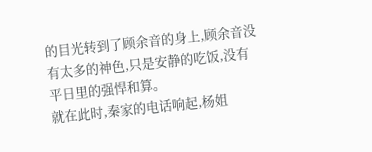的目光转到了顾余音的身上,顾余音没有太多的神色,只是安静的吃饭,没有平日里的强悍和算。
就在此时,秦家的电话响起,杨姐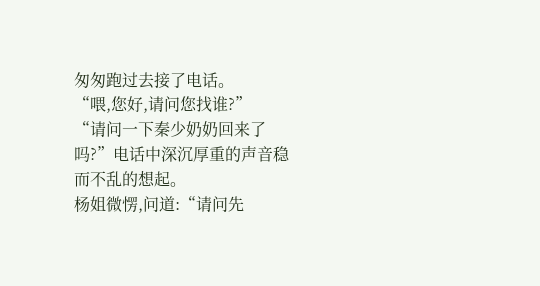匆匆跑过去接了电话。
“喂,您好,请问您找谁?”
“请问一下秦少奶奶回来了吗?”电话中深沉厚重的声音稳而不乱的想起。
杨姐微愣,问道:“请问先